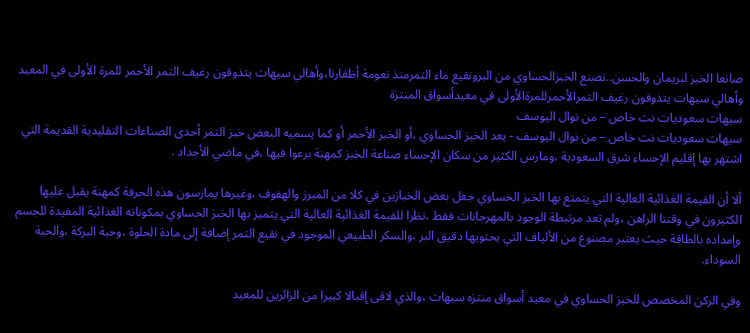صانعا الخبز لبريمان والحسن..نصنع الخبزالحساوي من البرونقيع ماء التمرمنذ نعومة أظفارنا،وأهالي سيهات يتذوقون رغيف التمر الأحمر للمرة الأولى في المعيد
وأهالي سيهات يتذوقون رغيف التمرالأحمرللمرةالأولى في معيدأسواق المنتزة
سيهات سعوديات نت خاص – من نوال اليوسف
سيهات سعوديات نت خاص – من نوال اليوسف - يعد الخبز الحساوي ،أو الخبز الأحمر أو كما يسميه البعض خبز التمر أحدى الصناعات التقليدية القديمة التي اشتهر بها إقليم الإحساء شرق السعودية ،ومارس الكثير من سكان الإحساء صناعة الخبز كمهنة برعوا فيها ،في ماضي الأجداد .

ألا أن القيمة الغذائية العالية التي يتمتع بها الخبز الحساوي جعل بعض الخبازين في كلا من المبرز والهفوف ،وغيرها يمارسون هذه الحرفة كمهنة يقبل عليها الكثيرون في وقتنا الراهن ،ولم تعد مرتبطة الوجود بالمهرجانات فقط ،نظرا للقيمة الغذائية العالية التي يتميز بها الخبز الحساوي بمكوناته الغذائية المفيدة للجسم وإمداده بالطاقة حيث يعتبر مصنوع من الألياف التي يحتويها دقيق البر ،والسكر الطبيعي الموجود في نقيع التمر إضافة إلى مادة الحلوة ،وحبة البركة ،والحبة السوداء.

وفي الركن المخصص للخبز الحساوي في معيد أسواق منتزه سيهات ،والذي لاقى إقبالا كبيرا من الزائرين للمعيد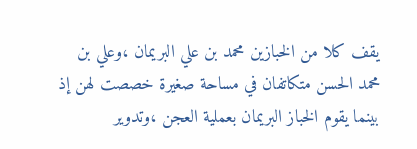يقف كلا من الخبازين محمد بن علي البريمان ،وعلي بن محمد الحسن متكاتفان في مساحة صغيرة خصصت لهن إذ بينما يقوم الخباز البريمان بعملية العجن ،وتدوير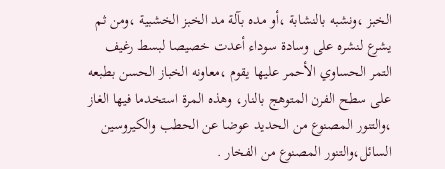الخبز ،ونشبه بالنشابة ،أو مده بآلة مد الخبز الخشبية ،ومن ثم يشرع لنشره على وسادة سوداء أعدت خصيصا لبسط رغيف التمر الحساوي الأحمر عليها يقوم ،معاونه الخباز الحسن بطبعه على سطح الفرن المتوهج بالنار، وهذه المرة استخدما فيها الغاز ،والتنور المصنوع من الحديد عوضا عن الحطب والكيروسين السائل،والتنور المصنوع من الفخار .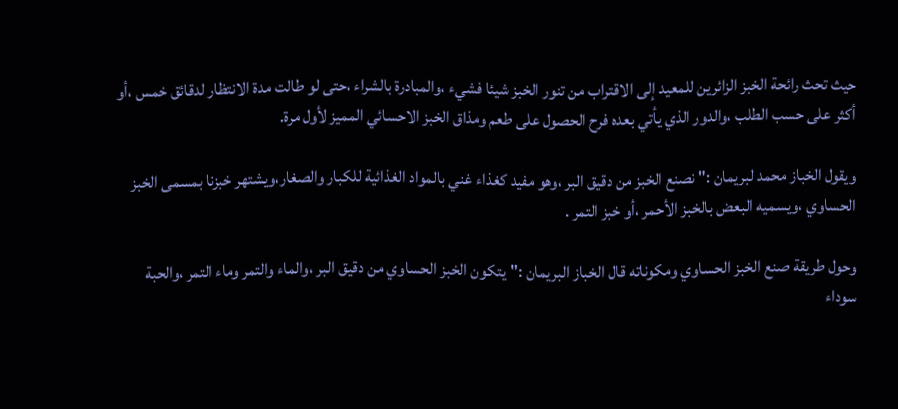حيث تحث رائحة الخبز الزائرين للمعيد إلى الاقتراب من تنور الخبز شيئا فشيء ،والمبادرة بالشراء ،حتى لو طالت مدة الانتظار لدقائق خمس ،أو أكثر على حسب الطلب ،والدور الذي يأتي بعده فرح الحصول على طعم ومذاق الخبز الاحسائي المميز لأول مرة.

ويقول الخباز محمد لبريمان :" نصنع الخبز من دقيق البر ،وهو مفيد كغذاء غني بالمواد الغذائية للكبار والصغار،ويشتهر خبزنا بمسمى الخبز الحساوي ،ويسميه البعض بالخبز الأحمر ،أو خبز التمر .

وحول طريقة صنع الخبز الحساوي ومكوناته قال الخباز البريمان :"يتكون الخبز الحساوي من دقيق البر ،والماء والتمر وماء التمر ،والحبة سوداء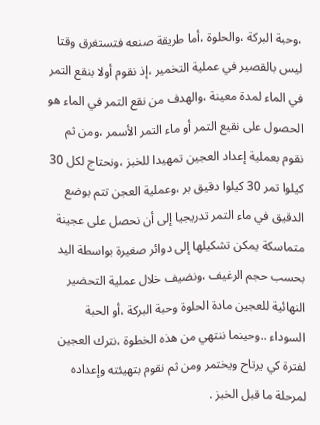،وحبة البركة ،والحلوة ،أما طريقة صنعه فتستغرق وقتا ليس بالقصير في عملية التخمير ،إذ نقوم أولا بنقع التمر في الماء لمدة معينة ،والهدف من نقع التمر في الماء هو الحصول على نقيع التمر أو ماء التمر الأسمر ،ومن ثم نقوم بعملية إعداد العجين تمهيدا للخبز ،ونحتاج لكل 30 كيلوا تمر 30 كيلوا دقيق بر ،وعملية العجن تتم بوضع الدقيق في ماء التمر تدريجيا إلى أن نحصل على عجينة متماسكة يمكن تشكيلها إلى دوائر صغيرة بواسطة اليد بحسب حجم الرغيف ،ونضيف خلال عملية التحضير النهائية للعجين مادة الحلوة وحبة البركة ،أو الحبة السوداء ..وحينما ننتهي من هذه الخطوة ،نترك العجين لفترة كي يرتاح ويختمر ومن ثم نقوم بتهيئته وإعداده لمرحلة ما قبل الخبز .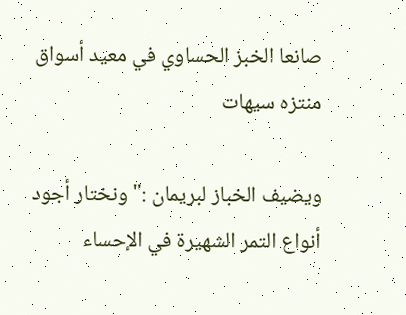صانعا الخبز الحساوي في معيد أسواق منتزه سيهات

ويضيف الخباز لبريمان :" ونختار أجود أنواع التمر الشهيرة في الإحساء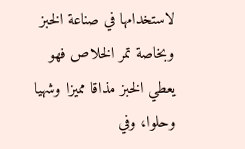لاستخدامها في صناعة الخبز وبخاصة تمر الخلاص فهو يعطي الخبز مذاقا مميزا وشهيا وحلوا، وفي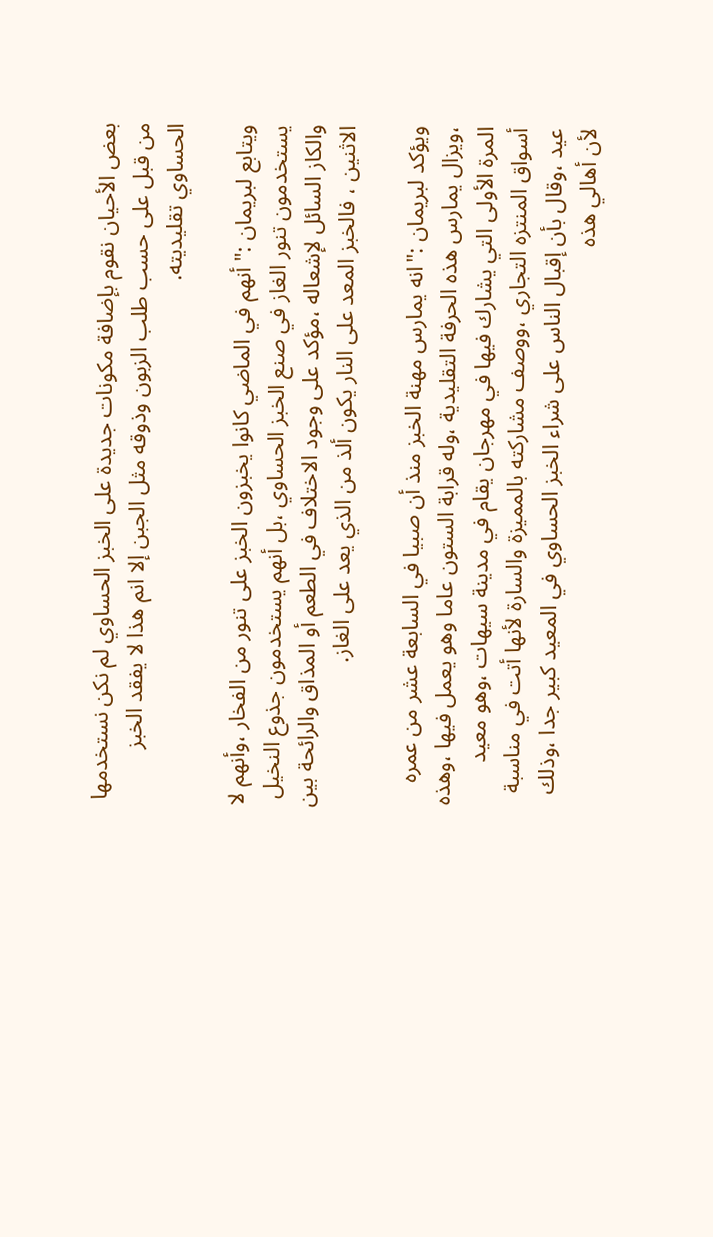بعض الأحيان نقوم بإضافة مكونات جديدة على الخبز الحساوي لم نكن نستخدمها من قبل على حسب طلب الزبون وذوقه مثل الجبن إلا انم هذا لا يفقد الخبز الحساوي تقليديته.

ويتابع لبريمان :" أنهم في الماضي كانوا يخبزون الخبز على تنور من الفخار ،وأنهم لا يستخدمون تنور الغاز في صنع الخبز الحساوي ،بل أنهم يستخدمون جذوع النخيل والكاز السائل لإشعاله ،مؤكد على وجود الاختلاف في الطعم أو المذاق والرائحة بين الاثنين ، فالخبز المعد على النار يكون ألذ من الذي يعد على الغاز.

ويؤكد لبريمان :"انه يمارس مهنة الخبز منذ أن صبيا في السابعة عشر من عمره ،ويزال يمارس هذه الحرفة التقليدية ،وله قرابة الستون عاما وهو يعمل فيها ،وهذه المرة الأولى التي يشارك فيها في مهرجان يقام في مدينة سيهات ،وهو معيد أسواق المنتزه التجاري ،ووصف مشاركته بالمميزة والسارة لأنها أتت في مناسبة عيد ،وقال بأن إقبال الناس على شراء الخبز الحساوي في المعيد كبير جدا ،وذلك لأن أهالي هذه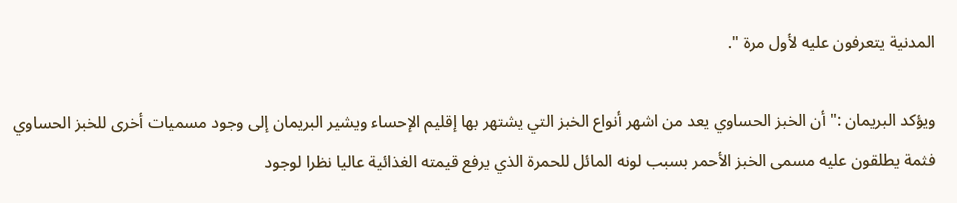المدنية يتعرفون عليه لأول مرة ".

ويؤكد البريمان :" أن الخبز الحساوي يعد من اشهر أنواع الخبز التي يشتهر بها إقليم الإحساء ويشير البريمان إلى وجود مسميات أخرى للخبز الحساوي فثمة يطلقون عليه مسمى الخبز الأحمر بسبب لونه المائل للحمرة الذي يرفع قيمته الغذائية عاليا نظرا لوجود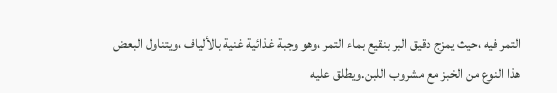التمر فيه ،حيث يمزج دقيق البر بنقيع بماء التمر ،وهو وجبة غذائية غنية بالألياف ،ويتناول البعض هذا النوع من الخبز مع مشروب اللبن.ويطلق عليه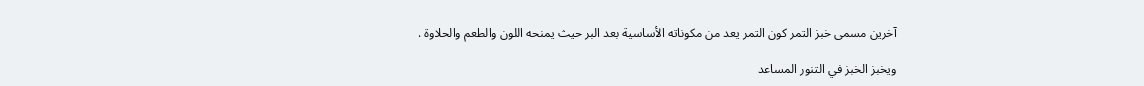آخرين مسمى خبز التمر كون التمر يعد من مكوناته الأساسية بعد البر حيث يمنحه اللون والطعم والحلاوة .

ويخبز الخبز في التنور المساعد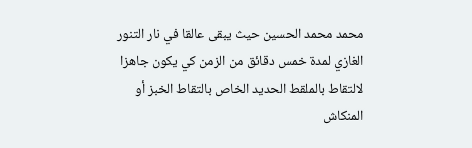محمد محمد الحسين حيث يبقى عالقا في نار التنور الغازي لمدة خمس دقائق من الزمن كي يكون جاهزا لالتقاط بالملقط الحديد الخاص بالتقاط الخبز أو المنكاش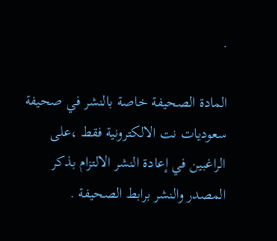.

المادة الصحيفة خاصة بالنشر في صحيفة سعوديات نت الالكترونية فقط ،على الراغبين في إعادة النشر الالتزام بذكر المصدر والنشر برابط الصحيفة .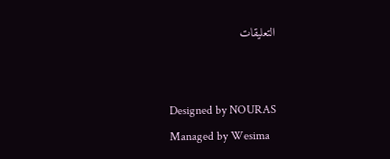التعليقات


Designed by NOURAS
Managed by Wesima